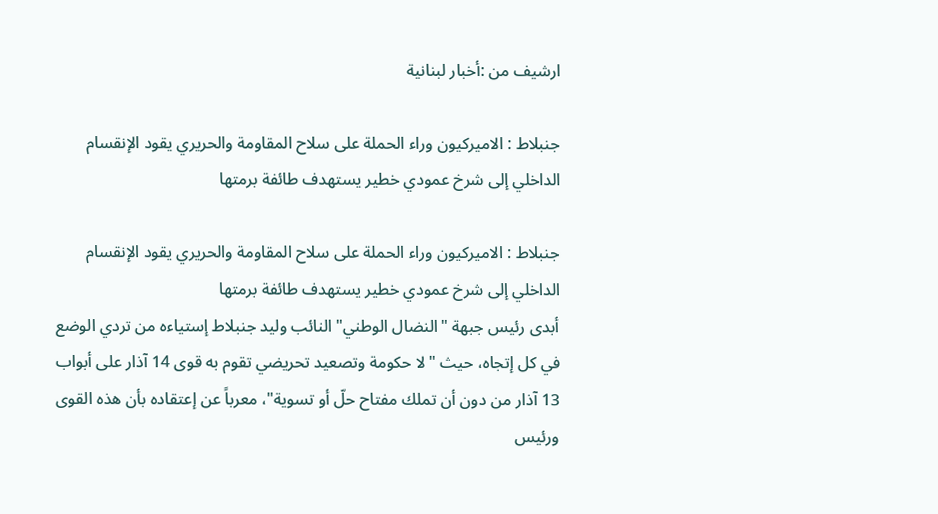ارشيف من :أخبار لبنانية

جنبلاط : الاميركيون وراء الحملة على سلاح المقاومة والحريري يقود الإنقسام الداخلي إلى شرخ عمودي خطير يستهدف طائفة برمتها

جنبلاط : الاميركيون وراء الحملة على سلاح المقاومة والحريري يقود الإنقسام الداخلي إلى شرخ عمودي خطير يستهدف طائفة برمتها
أبدى رئيس جبهة "النضال الوطني" النائب وليد جنبلاط إستياءه من تردي الوضع في كل إتجاه، حيث "لا حكومة وتصعيد تحريضي تقوم به قوى 14 آذار على أبواب 13 آذار من دون أن تملك مفتاح حلّ أو تسوية"، معرباً عن إعتقاده بأن هذه القوى ورئيس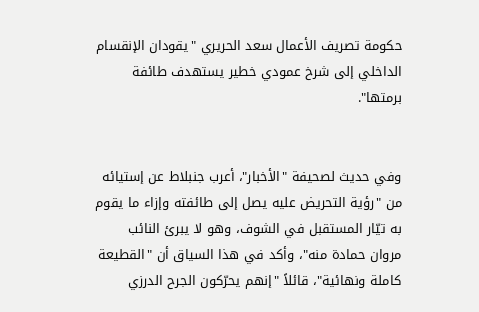حكومة تصريف الأعمال سعد الحريري "يقودان الإنقسام الداخلي إلى شرخ عمودي خطير يستهدف طائفة برمتها".


وفي حديث لصحيفة "الأخبار"، أعرب جنبلاط عن إستيائه من "رؤية التحريض عليه يصل إلى طائفته وإزاء ما يقوم به تيّار المستقبل في الشوف، وهو لا يبرئ النائب مروان حمادة منه"، وأكد في هذا السياق أن "القطيعة كاملة ونهائية"، قائلاً "إنهم يحرّكون الجرح الدرزي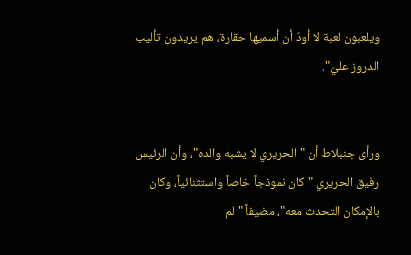ويلعبون لعبة لا أودّ أن أسميها حقارة، هم يريدون تأليب الدروز عليّ".


ورأى جنبلاط أن "الحريري لا يشبه والده"، وأن الرئيس رفيق الحريري "كان نموذجاً خاصاً واستثنائياً، وكان بالإمكان التحدث معه"، مضيفاً "لم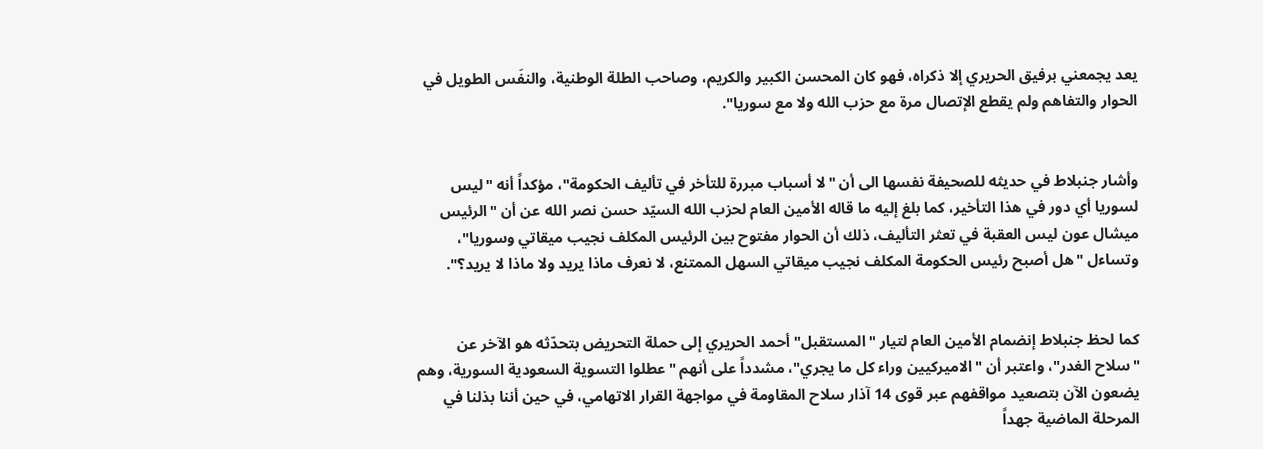يعد يجمعني برفيق الحريري إلا ذكراه، فهو كان المحسن الكبير والكريم، وصاحب الطلة الوطنية، والنفَس الطويل في الحوار والتفاهم ولم يقطع الإتصال مرة مع حزب الله ولا مع سوريا".


وأشار جنبلاط في حديثه للصحيفة نفسها الى أن "لا أسباب مبررة للتأخر في تأليف الحكومة"، مؤكداً أنه "ليس لسوريا أي دور في هذا التأخير، كما بلغ إليه ما قاله الأمين العام لحزب الله السيّد حسن نصر الله عن أن "الرئيس ميشال عون ليس العقبة في تعثر التأليف، ذلك أن الحوار مفتوح بين الرئيس المكلف نجيب ميقاتي وسوريا"، وتساءل "هل أصبح رئيس الحكومة المكلف نجيب ميقاتي السهل الممتنع، لا نعرف ماذا يريد ولا ماذا لا يريد؟".


كما لحظ جنبلاط إنضمام الأمين العام لتيار "المستقبل" أحمد الحريري إلى حملة التحريض بتحدّثه هو الآخر عن "سلاح الغدر"، واعتبر أن "الاميركيين وراء كل ما يجري"، مشدداً على أنهم "عطلوا التسوية السعودية السورية، وهم يضعون الآن بتصعيد مواقفهم عبر قوى 14 آذار سلاح المقاومة في مواجهة القرار الاتهامي، في حين أننا بذلنا في المرحلة الماضية جهداً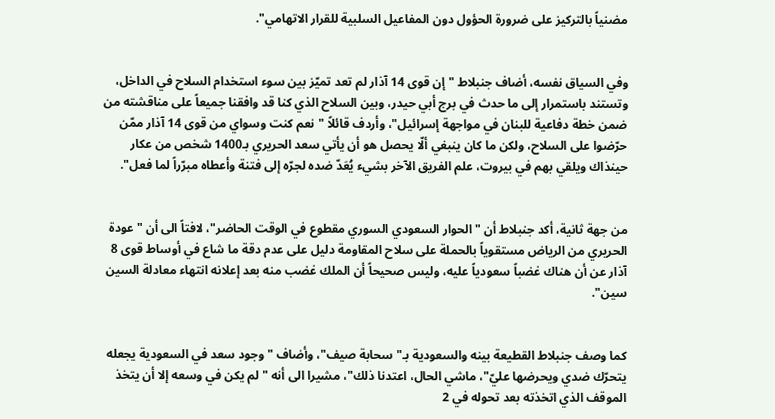مضنياً بالتركيز على ضرورة الحؤول دون المفاعيل السلبية للقرار الاتهامي".


وفي السياق نفسه، أضاف جنبلاط "إن قوى 14 آذار لم تعد تميّز بين سوء استخدام السلاح في الداخل، وتستند باستمرار إلى ما حدث في برج أبي حيدر، وبين السلاح الذي كنا قد وافقنا جميعاً على مناقشته من ضمن خطة دفاعية للبنان في مواجهة إسرائيل"، وأردف قائلاً "نعم كنت وسواي من قوى 14 آذار ممّن حرّضوا على السلاح، ولكن ما كان ينبغي ألّا يحصل هو أن يأتي سعد الحريري بـ1400 شخص من عكار حينذاك ويلقي بهم في بيروت، علم الفريق الآخر بشيء يُعَدّ ضده لجرّه إلى فتنة وأعطاه مبرّراً لما فعل".


من جهة ثانية، أكد جنبلاط أن "الحوار السعودي السوري مقطوع في الوقت الحاضر"، لافتاً الى أن "عودة الحريري من الرياض مستقوياً بالحملة على سلاح المقاومة دليل على عدم دقة ما شاع في أوساط قوى 8 آذار عن أن هناك غضباً سعودياً عليه، وليس صحيحاً أن الملك غضب منه بعد إعلانه انتهاء معادلة السين سين".


كما وصف جنبلاط القطيعة بينه والسعودية بـ"سحابة صيف"، وأضاف "وجود سعد في السعودية يجعله يتحرّك ضدي ويحرضها عليّ"، ماشي الحال، اعتدنا ذلك"، مشيرا الى أنه "لم يكن في وسعه إلا أن يتخذ الموقف الذي اتخذته بعد تحوله في 2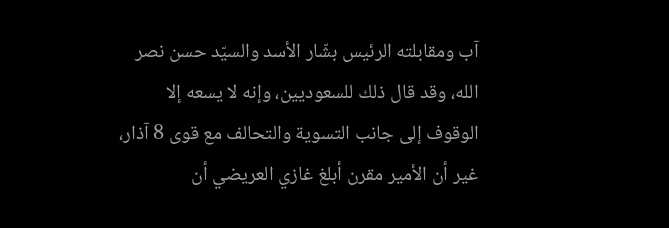آب ومقابلته الرئيس بشّار الأسد والسيّد حسن نصر الله، وقد قال ذلك للسعوديين، وإنه لا يسعه إلا الوقوف إلى جانب التسوية والتحالف مع قوى 8 آذار، غير أن الأمير مقرن أبلغ غازي العريضي أن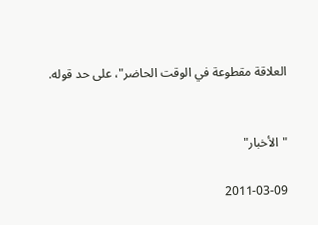العلاقة مقطوعة في الوقت الحاضر"، على حد قوله.


"الأخبار"

2011-03-09